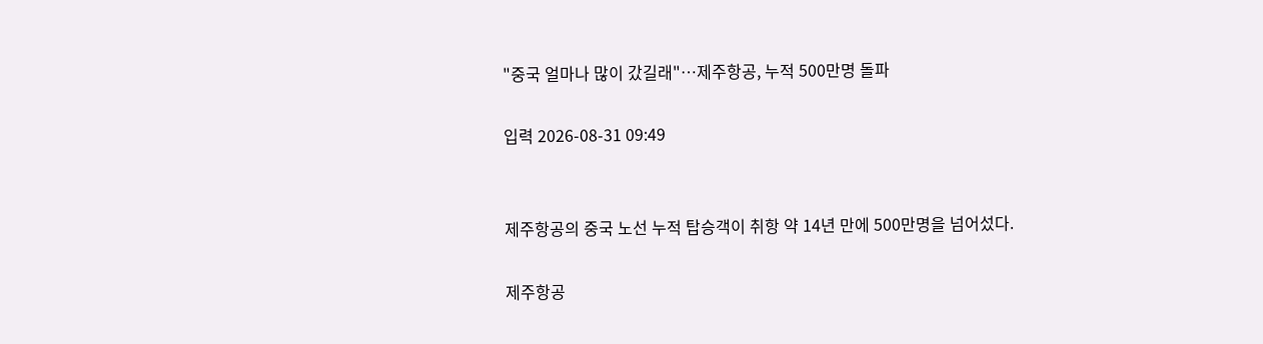"중국 얼마나 많이 갔길래"…제주항공, 누적 500만명 돌파

입력 2026-08-31 09:49


제주항공의 중국 노선 누적 탑승객이 취항 약 14년 만에 500만명을 넘어섰다.

제주항공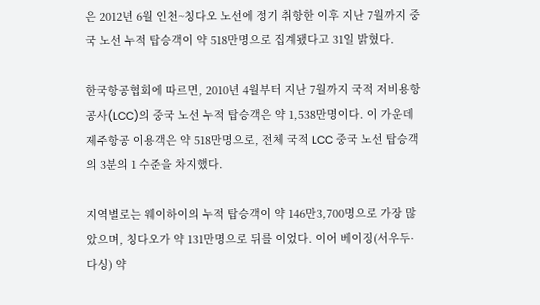은 2012년 6월 인천~칭다오 노선에 정기 취항한 이후 지난 7월까지 중국 노선 누적 탑승객이 약 518만명으로 집계됐다고 31일 밝혔다.

한국항공협회에 따르면, 2010년 4월부터 지난 7월까지 국적 저비용항공사(LCC)의 중국 노선 누적 탑승객은 약 1,538만명이다. 이 가운데 제주항공 이용객은 약 518만명으로, 전체 국적 LCC 중국 노선 탑승객의 3분의 1 수준을 차지했다.

지역별로는 웨이하이의 누적 탑승객이 약 146만3,700명으로 가장 많았으며, 칭다오가 약 131만명으로 뒤를 이었다. 이어 베이징(서우두·다싱) 약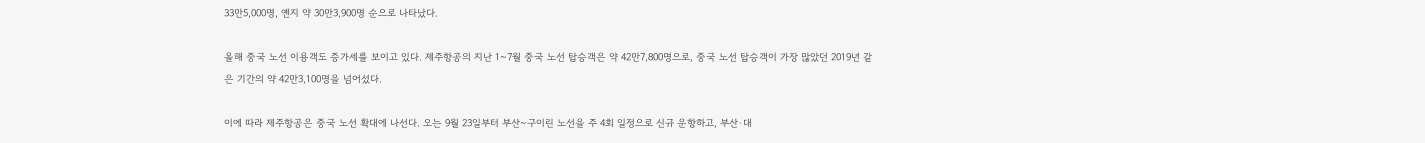33만5,000명, 옌지 약 30만3,900명 순으로 나타났다.

올해 중국 노선 이용객도 증가세를 보이고 있다. 제주항공의 지난 1~7월 중국 노선 탑승객은 약 42만7,800명으로, 중국 노선 탑승객이 가장 많았던 2019년 같은 기간의 약 42만3,100명을 넘어섰다.

이에 따라 제주항공은 중국 노선 확대에 나선다. 오는 9월 23일부터 부산~구이린 노선을 주 4회 일정으로 신규 운항하고, 부산·대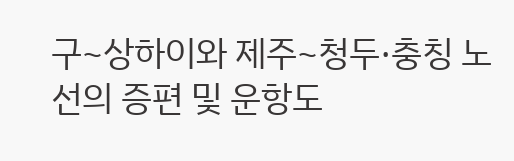구~상하이와 제주~청두·충칭 노선의 증편 및 운항도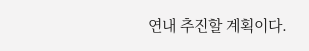연내 추진할 계획이다.